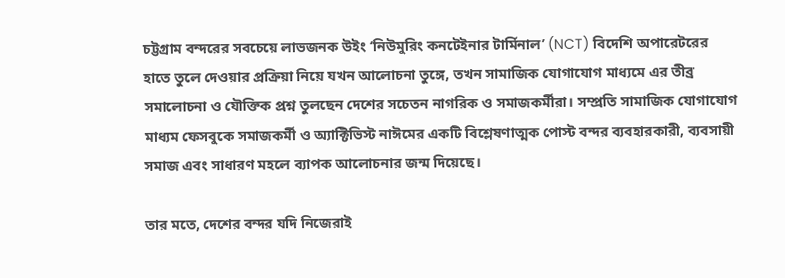চট্টগ্রাম বন্দরের সবচেয়ে লাভজনক উইং ‘নিউমুরিং কনটেইনার টার্মিনাল’ (NCT) বিদেশি অপারেটরের হাতে তুলে দেওয়ার প্রক্রিয়া নিয়ে যখন আলোচনা তুঙ্গে, তখন সামাজিক যোগাযোগ মাধ্যমে এর তীব্র সমালোচনা ও যৌক্তিক প্রশ্ন তুলছেন দেশের সচেতন নাগরিক ও সমাজকর্মীরা। সম্প্রতি সামাজিক যোগাযোগ মাধ্যম ফেসবুকে সমাজকর্মী ও অ্যাক্টিভিস্ট নাঈমের একটি বিশ্লেষণাত্মক পোস্ট বন্দর ব্যবহারকারী, ব্যবসায়ী সমাজ এবং সাধারণ মহলে ব্যাপক আলোচনার জন্ম দিয়েছে।

তার মতে, দেশের বন্দর যদি নিজেরাই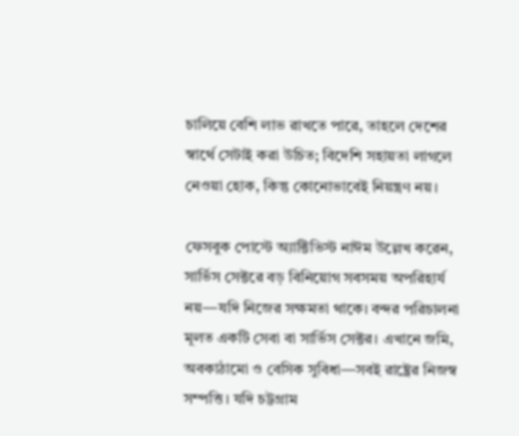চালিয়ে বেশি লাভ রাখতে পারে, তাহলে দেশের স্বার্থে সেটাই করা উচিত; বিদেশি সহায়তা লাগলে নেওয়া হোক, কিন্তু কোনোভাবেই নিয়ন্ত্রণ নয়।

ফেসবুক পোস্টে অ্যাক্টিভিস্ট নাঈম উল্লেখ করেন, সার্ভিস সেক্টরে বড় বিনিয়োগ সবসময় অপরিহার্য নয়—যদি নিজের সক্ষমতা থাকে। বন্দর পরিচালনা মূলত একটি সেবা বা সার্ভিস সেক্টর। এখানে জমি, অবকাঠামো ও বেসিক সুবিধা—সবই রাষ্ট্রের নিজস্ব সম্পত্তি। যদি চট্টগ্রাম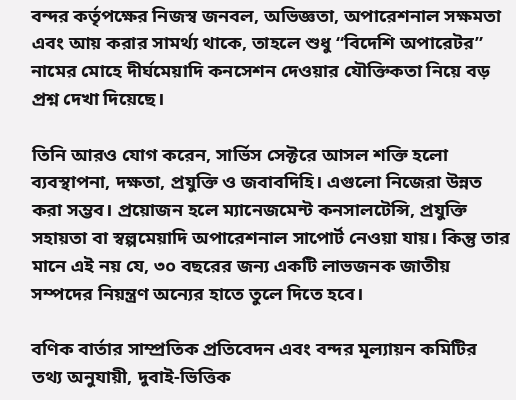বন্দর কর্তৃপক্ষের নিজস্ব জনবল, অভিজ্ঞতা, অপারেশনাল সক্ষমতা এবং আয় করার সামর্থ্য থাকে, তাহলে শুধু “বিদেশি অপারেটর” নামের মোহে দীর্ঘমেয়াদি কনসেশন দেওয়ার যৌক্তিকতা নিয়ে বড় প্রশ্ন দেখা দিয়েছে।

তিনি আরও যোগ করেন, সার্ভিস সেক্টরে আসল শক্তি হলো ব্যবস্থাপনা, দক্ষতা, প্রযুক্তি ও জবাবদিহি। এগুলো নিজেরা উন্নত করা সম্ভব। প্রয়োজন হলে ম্যানেজমেন্ট কনসালটেন্সি, প্রযুক্তি সহায়তা বা স্বল্পমেয়াদি অপারেশনাল সাপোর্ট নেওয়া যায়। কিন্তু তার মানে এই নয় যে, ৩০ বছরের জন্য একটি লাভজনক জাতীয় সম্পদের নিয়ন্ত্রণ অন্যের হাতে তুলে দিতে হবে।

বণিক বার্তার সাম্প্রতিক প্রতিবেদন এবং বন্দর মূল্যায়ন কমিটির তথ্য অনুযায়ী, দুবাই-ভিত্তিক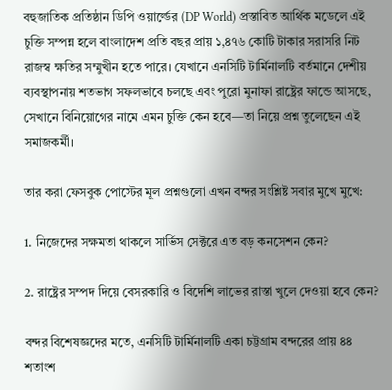বহুজাতিক প্রতিষ্ঠান ডিপি ওয়ার্ল্ডের (DP World) প্রস্তাবিত আর্থিক মডেলে এই চুক্তি সম্পন্ন হলে বাংলাদেশ প্রতি বছর প্রায় ১,৪৭৬ কোটি টাকার সরাসরি নিট রাজস্ব ক্ষতির সম্মুখীন হতে পারে। যেখানে এনসিটি টার্মিনালটি বর্তমানে দেশীয় ব্যবস্থাপনায় শতভাগ সফলভাবে চলছে এবং পুরো মুনাফা রাষ্ট্রের ফান্ডে আসছে, সেখানে বিনিয়োগের নামে এমন চুক্তি কেন হবে—তা নিয়ে প্রশ্ন তুলেছেন এই সমাজকর্মী।

তার করা ফেসবুক পোস্টের মূল প্রশ্নগুলো এখন বন্দর সংশ্লিষ্ট সবার মুখে মুখে:

1. নিজেদের সক্ষমতা থাকলে সার্ভিস সেক্টরে এত বড় কনসেশন কেন?

2. রাষ্ট্রের সম্পদ দিয়ে বেসরকারি ও বিদেশি লাভের রাস্তা খুলে দেওয়া হবে কেন?

বন্দর বিশেষজ্ঞদের মতে, এনসিটি টার্মিনালটি একা চট্টগ্রাম বন্দরের প্রায় ৪৪ শতাংশ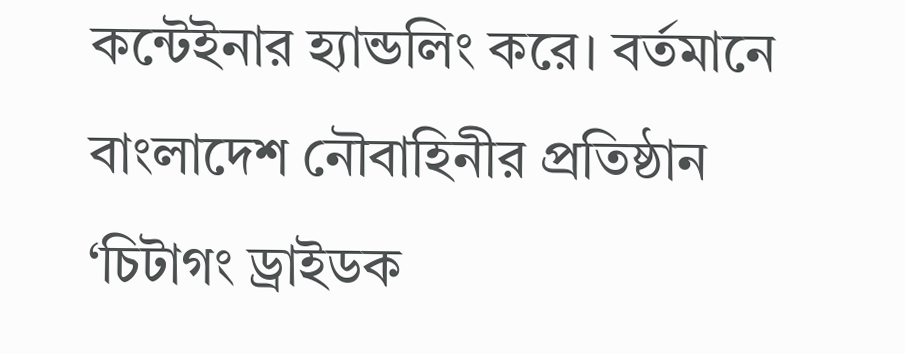কন্টেইনার হ্যান্ডলিং করে। বর্তমানে বাংলাদেশ নৌবাহিনীর প্রতিষ্ঠান ‘চিটাগং ড্রাইডক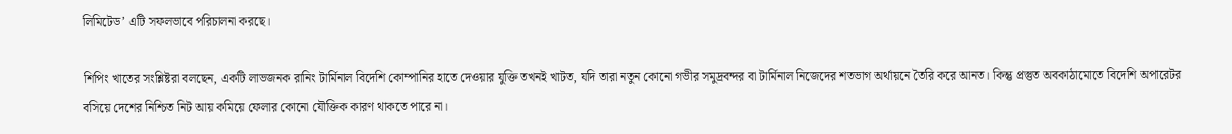লিমিটেড’ এটি সফলভাবে পরিচালনা করছে।

শিপিং খাতের সংশ্লিষ্টরা বলছেন, একটি লাভজনক রানিং টার্মিনাল বিদেশি কোম্পানির হাতে দেওয়ার যুক্তি তখনই খাটত, যদি তারা নতুন কোনো গভীর সমুদ্রবন্দর বা টার্মিনাল নিজেদের শতভাগ অর্থায়নে তৈরি করে আনত। কিন্তু প্রস্তুত অবকাঠামোতে বিদেশি অপারেটর বসিয়ে দেশের নিশ্চিত নিট আয় কমিয়ে ফেলার কোনো যৌক্তিক কারণ থাকতে পারে না।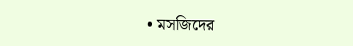• মসজিদের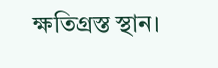ক্ষতিগ্রস্ত স্থান।